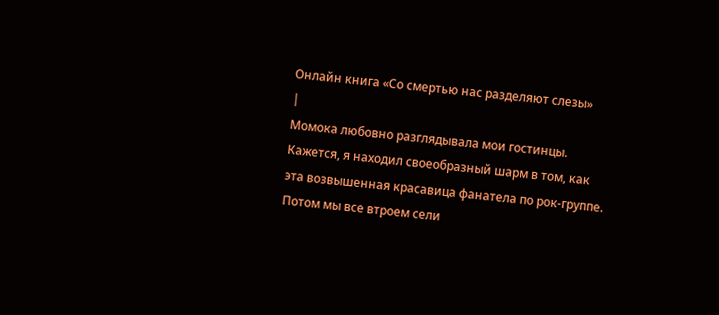Онлайн книга «Со смертью нас разделяют слезы»
|
Момока любовно разглядывала мои гостинцы. Кажется, я находил своеобразный шарм в том, как эта возвышенная красавица фанатела по рок-группе. Потом мы все втроем сели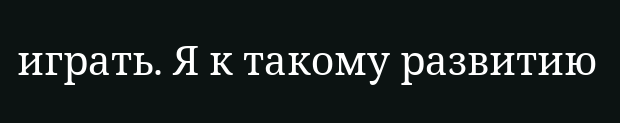играть. Я к такому развитию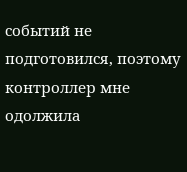событий не подготовился, поэтому контроллер мне одолжила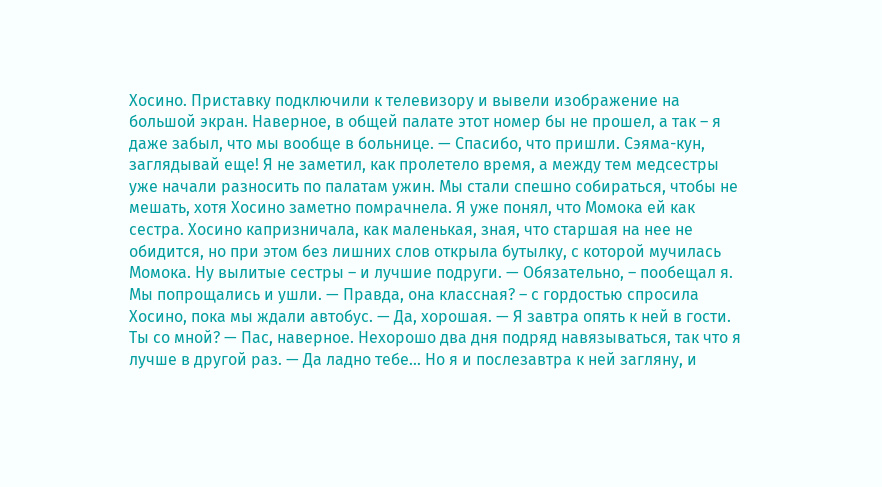Хосино. Приставку подключили к телевизору и вывели изображение на большой экран. Наверное, в общей палате этот номер бы не прошел, а так – я даже забыл, что мы вообще в больнице. — Спасибо, что пришли. Сэяма-кун, заглядывай еще! Я не заметил, как пролетело время, а между тем медсестры уже начали разносить по палатам ужин. Мы стали спешно собираться, чтобы не мешать, хотя Хосино заметно помрачнела. Я уже понял, что Момока ей как сестра. Хосино капризничала, как маленькая, зная, что старшая на нее не обидится, но при этом без лишних слов открыла бутылку, с которой мучилась Момока. Ну вылитые сестры – и лучшие подруги. — Обязательно, – пообещал я. Мы попрощались и ушли. — Правда, она классная? – с гордостью спросила Хосино, пока мы ждали автобус. — Да, хорошая. — Я завтра опять к ней в гости. Ты со мной? — Пас, наверное. Нехорошо два дня подряд навязываться, так что я лучше в другой раз. — Да ладно тебе… Но я и послезавтра к ней загляну, и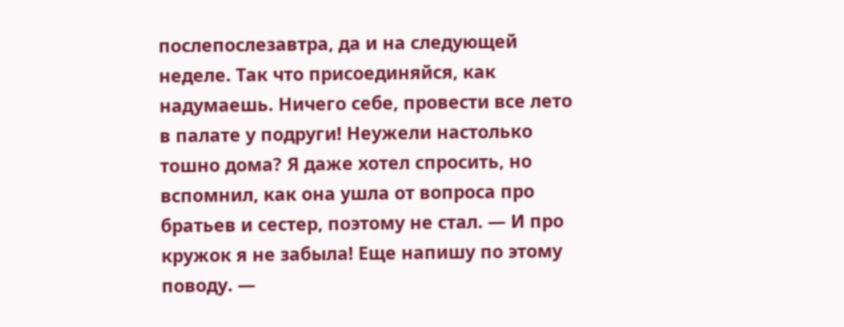послепослезавтра, да и на следующей неделе. Так что присоединяйся, как надумаешь. Ничего себе, провести все лето в палате у подруги! Неужели настолько тошно дома? Я даже хотел спросить, но вспомнил, как она ушла от вопроса про братьев и сестер, поэтому не стал. — И про кружок я не забыла! Еще напишу по этому поводу. —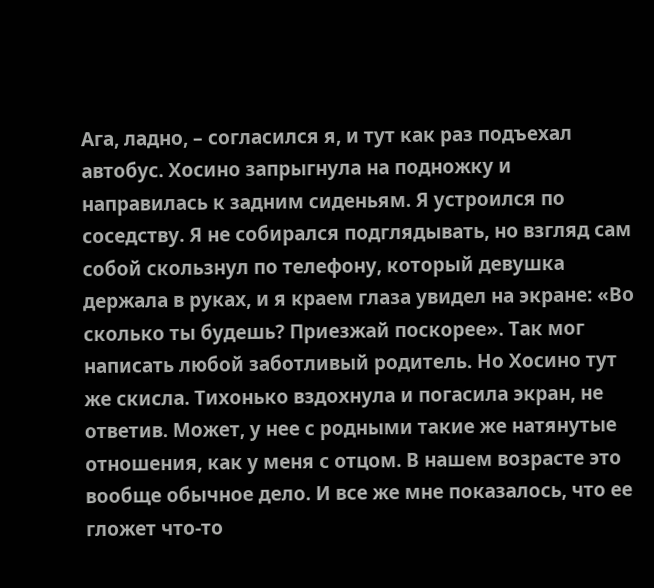Ага, ладно, – согласился я, и тут как раз подъехал автобус. Хосино запрыгнула на подножку и направилась к задним сиденьям. Я устроился по соседству. Я не собирался подглядывать, но взгляд сам собой скользнул по телефону, который девушка держала в руках, и я краем глаза увидел на экране: «Во сколько ты будешь? Приезжай поскорее». Так мог написать любой заботливый родитель. Но Хосино тут же скисла. Тихонько вздохнула и погасила экран, не ответив. Может, у нее с родными такие же натянутые отношения, как у меня с отцом. В нашем возрасте это вообще обычное дело. И все же мне показалось, что ее гложет что-то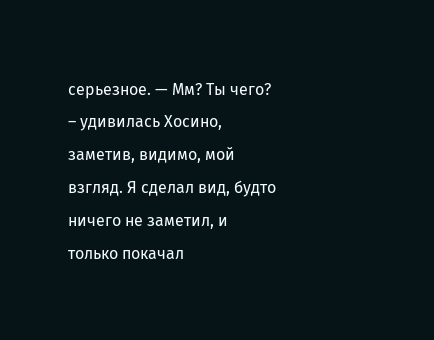серьезное. — Мм? Ты чего? – удивилась Хосино, заметив, видимо, мой взгляд. Я сделал вид, будто ничего не заметил, и только покачал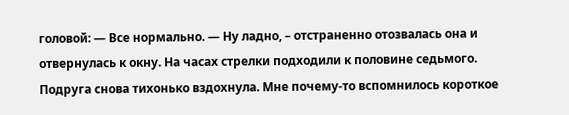головой: — Все нормально. — Ну ладно, – отстраненно отозвалась она и отвернулась к окну. На часах стрелки подходили к половине седьмого. Подруга снова тихонько вздохнула. Мне почему-то вспомнилось короткое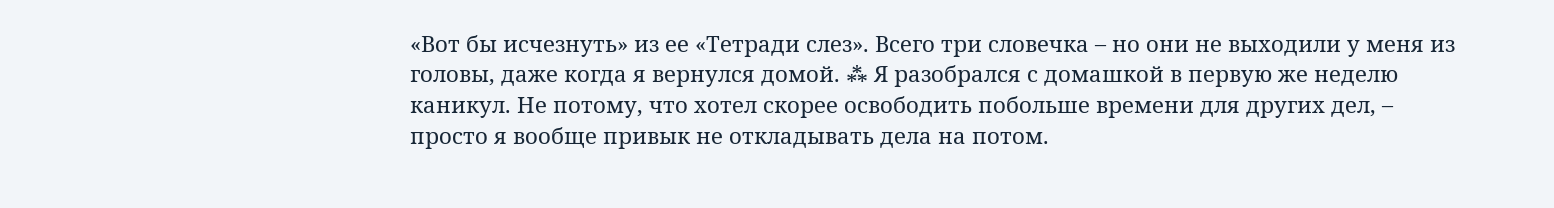«Вот бы исчезнуть» из ее «Тетради слез». Всего три словечка – но они не выходили у меня из головы, даже когда я вернулся домой. ⁂ Я разобрался с домашкой в первую же неделю каникул. Не потому, что хотел скорее освободить побольше времени для других дел, – просто я вообще привык не откладывать дела на потом.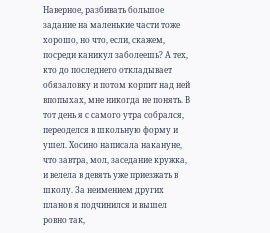Наверное, разбивать большое задание на маленькие части тоже хорошо, но что, если, скажем, посреди каникул заболеешь? А тех, кто до последнего откладывает обязаловку и потом корпит над ней впопыхах, мне никогда не понять. В тот день я с самого утра собрался, переоделся в школьную форму и ушел. Хосино написала накануне, что завтра, мол, заседание кружка, и велела в девять уже приезжать в школу. За неимением других планов я подчинился и вышел ровно так,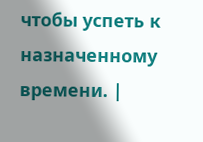чтобы успеть к назначенному времени. |